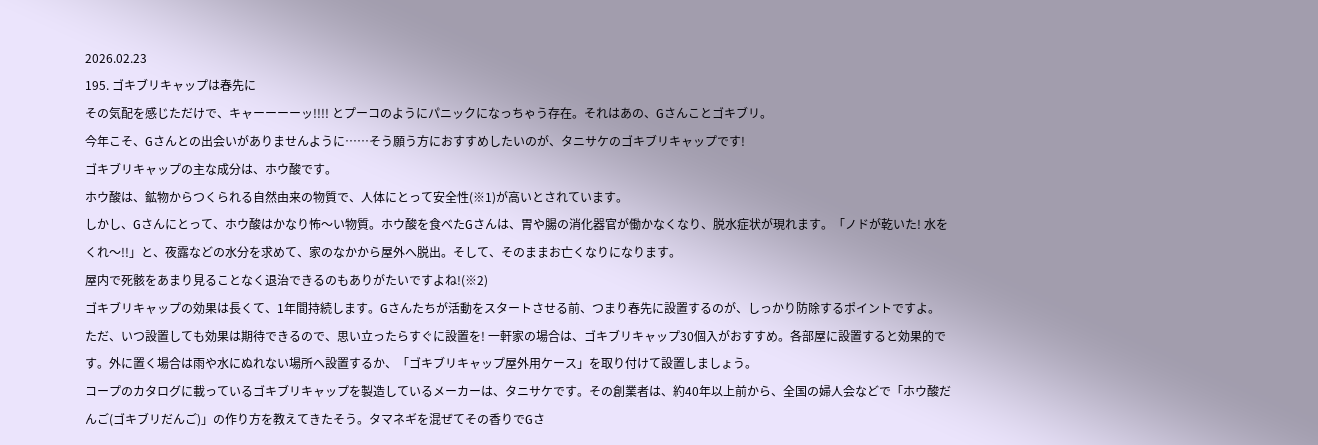2026.02.23
195. ゴキブリキャップは春先に
その気配を感じただけで、キャーーーーッ!!!! とプーコのようにパニックになっちゃう存在。それはあの、Gさんことゴキブリ。
今年こそ、Gさんとの出会いがありませんように……そう願う方におすすめしたいのが、タニサケのゴキブリキャップです!
ゴキブリキャップの主な成分は、ホウ酸です。
ホウ酸は、鉱物からつくられる自然由来の物質で、人体にとって安全性(※1)が高いとされています。
しかし、Gさんにとって、ホウ酸はかなり怖〜い物質。ホウ酸を食べたGさんは、胃や腸の消化器官が働かなくなり、脱水症状が現れます。「ノドが乾いた! 水をくれ〜!!」と、夜露などの水分を求めて、家のなかから屋外へ脱出。そして、そのままお亡くなりになります。
屋内で死骸をあまり見ることなく退治できるのもありがたいですよね!(※2)
ゴキブリキャップの効果は長くて、1年間持続します。Gさんたちが活動をスタートさせる前、つまり春先に設置するのが、しっかり防除するポイントですよ。
ただ、いつ設置しても効果は期待できるので、思い立ったらすぐに設置を! 一軒家の場合は、ゴキブリキャップ30個入がおすすめ。各部屋に設置すると効果的です。外に置く場合は雨や水にぬれない場所へ設置するか、「ゴキブリキャップ屋外用ケース」を取り付けて設置しましょう。
コープのカタログに載っているゴキブリキャップを製造しているメーカーは、タニサケです。その創業者は、約40年以上前から、全国の婦人会などで「ホウ酸だんご(ゴキブリだんご)」の作り方を教えてきたそう。タマネギを混ぜてその香りでGさ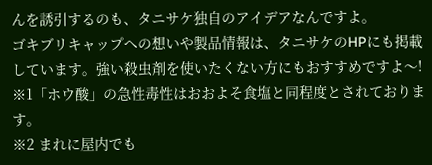んを誘引するのも、タニサケ独自のアイデアなんですよ。
ゴキブリキャップへの想いや製品情報は、タニサケのHPにも掲載しています。強い殺虫剤を使いたくない方にもおすすめですよ〜!
※1「ホウ酸」の急性毒性はおおよそ食塩と同程度とされております。
※2 まれに屋内でも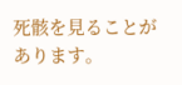死骸を見ることがあります。